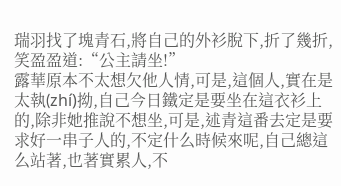瑞羽找了塊青石,將自己的外衫脫下,折了幾折,笑盈盈道:“公主請坐!”
露華原本不太想欠他人情,可是,這個人,實在是太執(zhí)拗,自己今日鐵定是要坐在這衣衫上的,除非她推說不想坐,可是,述青這番去定是要求好一串子人的,不定什么時候來呢,自己總這么站著,也著實累人,不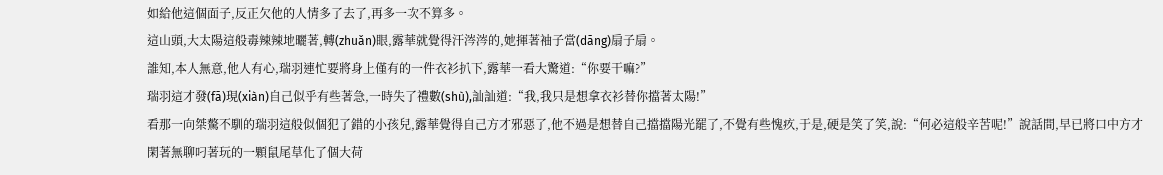如給他這個面子,反正欠他的人情多了去了,再多一次不算多。
這山頭,大太陽這般毒辣辣地曬著,轉(zhuǎn)眼,露華就覺得汗涔涔的,她揮著袖子當(dāng)扇子扇。
誰知,本人無意,他人有心,瑞羽連忙要將身上僅有的一件衣衫扒下,露華一看大驚道:“你要干嘛?”
瑞羽這才發(fā)現(xiàn)自己似乎有些著急,一時失了禮數(shù),訕訕道:“我,我只是想拿衣衫替你擋著太陽!”
看那一向桀驁不馴的瑞羽這般似個犯了錯的小孩兒,露華覺得自己方才邪惡了,他不過是想替自己擋擋陽光罷了,不覺有些愧疚,于是,硬是笑了笑,說:“何必這般辛苦呢!”說話間,早已將口中方才閑著無聊叼著玩的一顆鼠尾草化了個大荷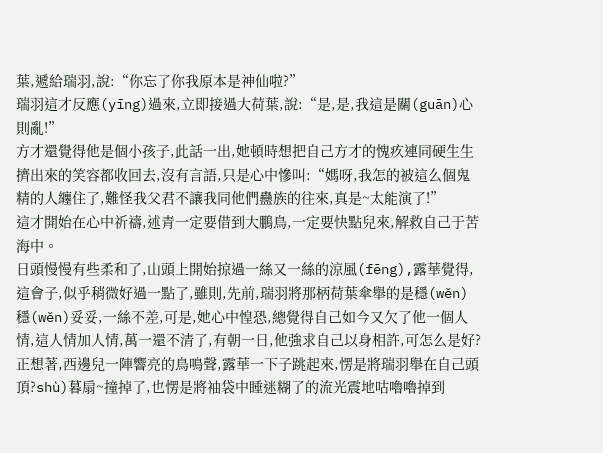葉,遞給瑞羽,說:“你忘了你我原本是神仙啦?”
瑞羽這才反應(yīng)過來,立即接過大荷葉,說:“是,是,我這是關(guān)心則亂!”
方才還覺得他是個小孩子,此話一出,她頓時想把自己方才的愧疚連同硬生生擠出來的笑容都收回去,沒有言語,只是心中慘叫:“媽呀,我怎的被這么個鬼精的人纏住了,難怪我父君不讓我同他們蠱族的往來,真是~太能演了!”
這才開始在心中祈禱,述青一定要借到大鵬鳥,一定要快點兒來,解救自己于苦海中。
日頭慢慢有些柔和了,山頭上開始掠過一絲又一絲的涼風(fēng),露華覺得,這會子,似乎稍微好過一點了,雖則,先前,瑞羽將那柄荷葉傘舉的是穩(wěn)穩(wěn)妥妥,一絲不差,可是,她心中惶恐,總覺得自己如今又欠了他一個人情,這人情加人情,萬一還不清了,有朝一日,他強求自己以身相許,可怎么是好?
正想著,西邊兒一陣響亮的鳥鳴聲,露華一下子跳起來,愣是將瑞羽舉在自己頭頂?shù)暮扇~撞掉了,也愣是將袖袋中睡迷糊了的流光震地咕嚕嚕掉到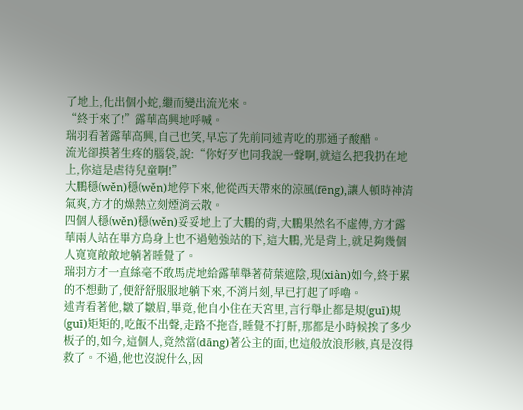了地上,化出個小蛇,繼而變出流光來。
“終于來了!”露華高興地呼喊。
瑞羽看著露華高興,自己也笑,早忘了先前同述青吃的那通子酸醋。
流光卻摸著生疼的腦袋,說:“你好歹也同我說一聲啊,就這么把我扔在地上,你這是虐待兒童啊!”
大鵬穩(wěn)穩(wěn)地停下來,他從西天帶來的涼風(fēng),讓人頓時神清氣爽,方才的燥熱立刻煙消云散。
四個人穩(wěn)穩(wěn)妥妥地上了大鵬的背,大鵬果然名不虛傳,方才露華兩人站在畢方鳥身上也不過勉強站的下,這大鵬,光是背上,就足夠幾個人寬寬敞敞地躺著睡覺了。
瑞羽方才一直絲毫不敢馬虎地給露華舉著荷葉遮陰,現(xiàn)如今,終于累的不想動了,便舒舒服服地躺下來,不消片刻,早已打起了呼嚕。
述青看著他,皺了皺眉,畢竟,他自小住在天宮里,言行舉止都是規(guī)規(guī)矩矩的,吃飯不出聲,走路不拖沓,睡覺不打鼾,那都是小時候挨了多少板子的,如今,這個人,竟然當(dāng)著公主的面,也這般放浪形骸,真是沒得救了。不過,他也沒說什么,因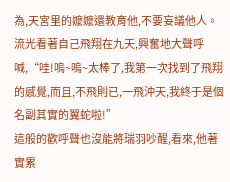為,天宮里的嬤嬤還教育他,不要妄議他人。
流光看著自己飛翔在九天,興奮地大聲呼喊,“哇!嗚~嗚~太棒了,我第一次找到了飛翔的感覺,而且,不飛則已,一飛沖天,我終于是個名副其實的翼蛇啦!”
這般的歡呼聲也沒能將瑞羽吵醒,看來,他著實累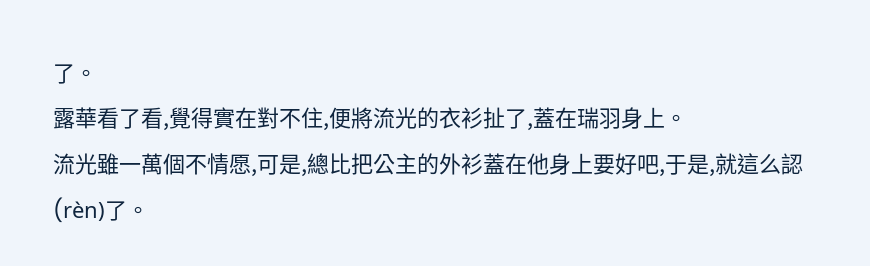了。
露華看了看,覺得實在對不住,便將流光的衣衫扯了,蓋在瑞羽身上。
流光雖一萬個不情愿,可是,總比把公主的外衫蓋在他身上要好吧,于是,就這么認(rèn)了。